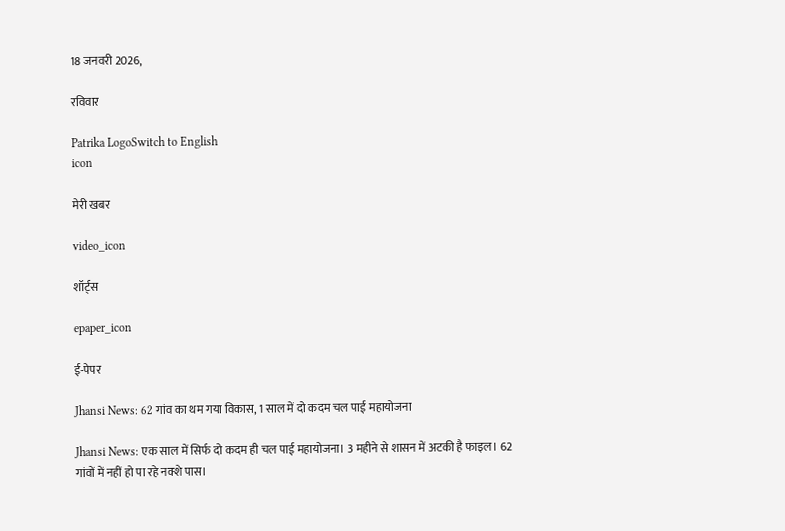18 जनवरी 2026,

रविवार

Patrika LogoSwitch to English
icon

मेरी खबर

video_icon

शॉर्ट्स

epaper_icon

ई-पेपर

Jhansi News: 62 गांव का थम गया विकास, 1 साल में दो कदम चल पाई महायोजना

Jhansi News: एक साल में सिर्फ दो कदम ही चल पाई महायोजना। 3 महीने से शासन में अटकी है फाइल। 62 गांवों में नहीं हो पा रहे नक्शे पास।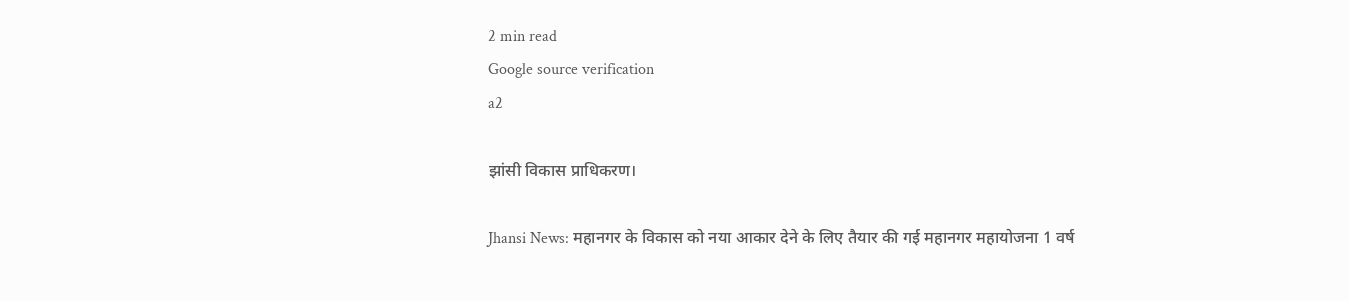2 min read
Google source verification
a2

झांसी विकास प्राधिकरण।

Jhansi News: महानगर के विकास को नया आकार देने के लिए तैयार की गई महानगर महायोजना 1 वर्ष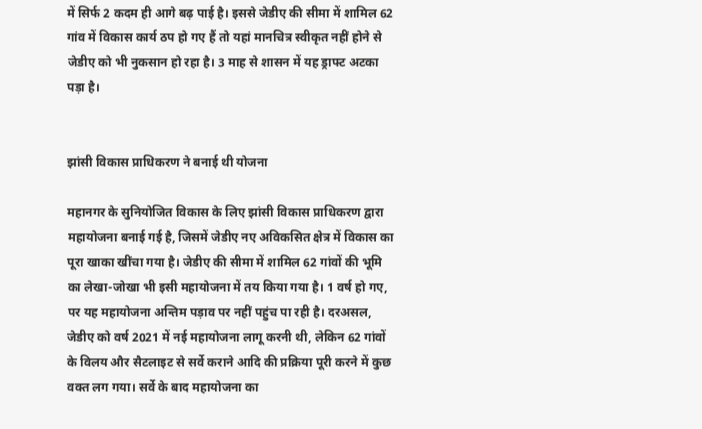में सिर्फ 2 कदम ही आगे बढ़ पाई है। इससे जेडीए की सीमा में शामिल 62 गांव में विकास कार्य ठप हो गए हैं तो यहां मानचित्र स्वीकृत नहीं होने से जेडीए को भी नुकसान हो रहा है। 3 माह से शासन में यह ड्राफ्ट अटका पड़ा है।


झांसी विकास प्राधिकरण ने बनाई थी योजना

महानगर के सुनियोजित विकास के लिए झांसी विकास प्राधिकरण द्वारा महायोजना बनाई गई है, जिसमें जेडीए नए अविकसित क्षेत्र में विकास का पूरा खाका खींचा गया है। जेडीए की सीमा में शामिल 62 गांवों की भूमि का लेखा-जोखा भी इसी महायोजना में तय किया गया है। 1 वर्ष हो गए, पर यह महायोजना अन्तिम पड़ाव पर नहीं पहुंच पा रही है। दरअसल, जेडीए को वर्ष 2021 में नई महायोजना लागू करनी थी, लेकिन 62 गांवों के विलय और सैटलाइट से सर्वे कराने आदि की प्रक्रिया पूरी करने में कुछ वक्त लग गया। सर्वे के बाद महायोजना का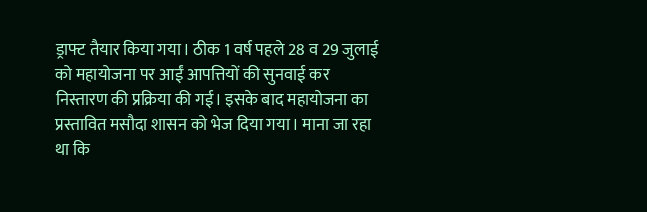ड्राफ्ट तैयार किया गया। ठीक 1 वर्ष पहले 28 व 29 जुलाई को महायोजना पर आईं आपत्तियों की सुनवाई कर निस्तारण की प्रक्रिया की गई। इसके बाद महायोजना का प्रस्तावित मसौदा शासन को भेज दिया गया। माना जा रहा था कि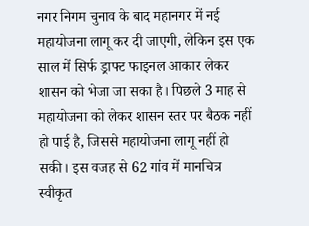नगर निगम चुनाव के बाद महानगर में नई महायोजना लागू कर दी जाएगी, लेकिन इस एक साल में सिर्फ ड्राफ्ट फाइनल आकार लेकर शासन को भेजा जा सका है। पिछले 3 माह से महायोजना को लेकर शासन स्तर पर बैठक नहीं हो पाई है, जिससे महायोजना लागू नहीं हो सकी। इस वजह से 62 गांव में मानचित्र स्वीकृत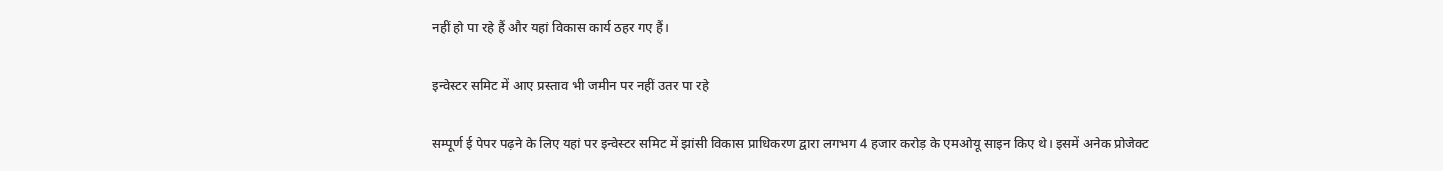नहीं हो पा रहे हैं और यहां विकास कार्य ठहर गए हैं।

इन्वेस्टर समिट में आए प्रस्ताव भी जमीन पर नहीं उतर पा रहे

सम्पूर्ण ई पेपर पढ़ने के लिए यहां पर इन्वेस्टर समिट में झांसी विकास प्राधिकरण द्वारा लगभग 4 हजार करोड़ के एमओयू साइन किए थे। इसमें अनेक प्रोजेक्ट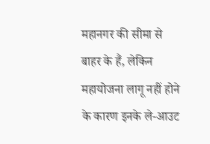महानगर की सीमा से बाहर के हैं, लेकिन महायोजना लागू नहीं होने के कारण इनके ले-आउट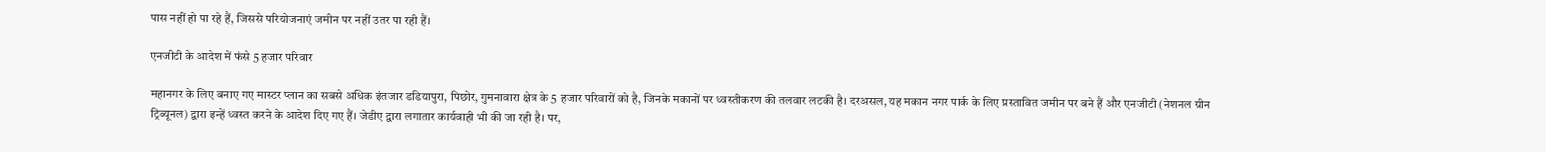पास नहीं हो पा रहे हैं, जिससे परियोजनाएं जमीन पर नहीं उतर पा रही हैं।

एनजीटी के आदेश में फंसे 5 हजार परिवार

महानगर के लिए बनाए गए मास्टर प्लान का सबसे अधिक इंतजार डडियापुरा, पिछोर, गुमनावारा क्षेत्र के 5 हजार परिवारों को है, जिनके मकानों पर ध्वस्तीकरण की तलवार लटकी है। दरअसल, यह मकान नगर पार्क के लिए प्रस्तावित जमीन पर बने हैं और एनजीटी (नेशनल ग्रीन ट्रिब्यूनल) द्वारा इन्हें ध्वस्त करने के आदेश दिए गए हैं। जेडीए द्वारा लगातार कार्यवाही भी की जा रही है। पर,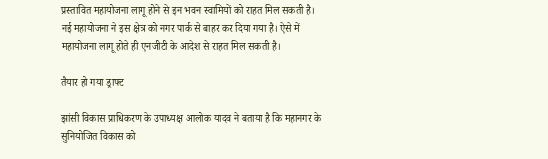प्रस्तावित महायोजना लागू होने से इन भवन स्वामियों को राहत मिल सकती है। नई महायोजना ने इस क्षेत्र को नगर पार्क से बाहर कर दिया गया है। ऐसे में महायोजना लागू होते ही एनजीटी के आदेश से राहत मिल सकती है।

तैयार हो गया ड्राफ्ट

झांसी विकास प्राधिकरण के उपाध्यक्ष आलोक यादव ने बताया है कि महानगर के सुनियोजित विकास को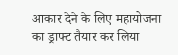आकार देने के लिए महायोजना का ड्राफ्ट तैयार कर लिया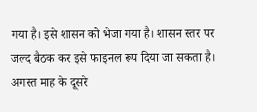गया है। इसे शासन को भेजा गया है। शासन स्तर पर जल्द बैठक कर इसे फाइनल रूप दिया जा सकता है। अगस्त माह के दूसरे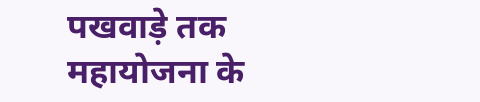पखवाड़े तक महायोजना के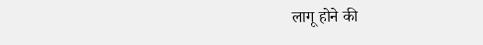लागू होने की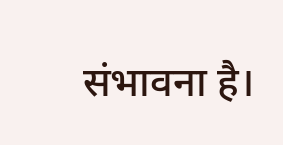संभावना है।